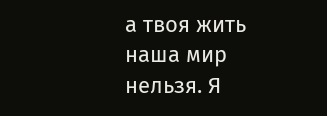а твоя жить наша мир нельзя. Я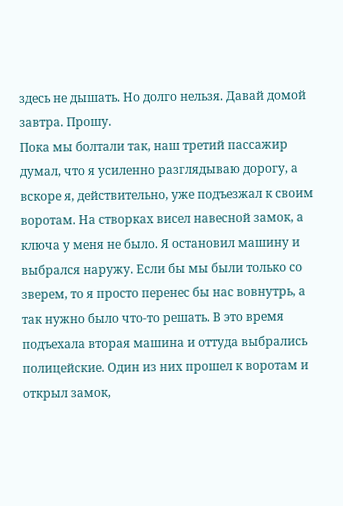здесь не дышать. Но долго нельзя. Давай домой завтра. Прошу.
Пока мы болтали так, наш третий пассажир думал, что я усиленно разглядываю дорогу, а вскоре я, действительно, уже подъезжал к своим воротам. На створках висел навесной замок, а ключа у меня не было. Я остановил машину и выбрался наружу. Если бы мы были только со зверем, то я просто перенес бы нас вовнутрь, а так нужно было что-то решать. В это время подъехала вторая машина и оттуда выбрались полицейские. Один из них прошел к воротам и открыл замок,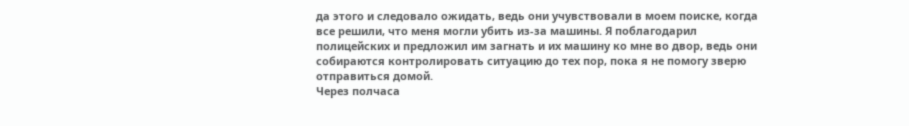да этого и следовало ожидать, ведь они учувствовали в моем поиске, когда все решили, что меня могли убить из-за машины. Я поблагодарил полицейских и предложил им загнать и их машину ко мне во двор, ведь они собираются контролировать ситуацию до тех пор, пока я не помогу зверю отправиться домой.
Через полчаса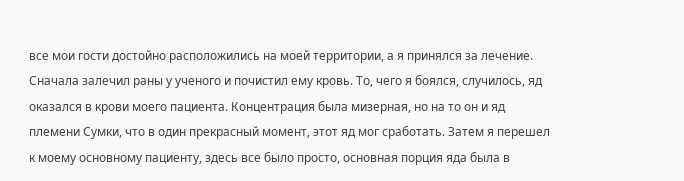все мои гости достойно расположились на моей территории, а я принялся за лечение. Сначала залечил раны у ученого и почистил ему кровь. То, чего я боялся, случилось, яд оказался в крови моего пациента. Концентрация была мизерная, но на то он и яд племени Сумки, что в один прекрасный момент, этот яд мог сработать. Затем я перешел к моему основному пациенту, здесь все было просто, основная порция яда была в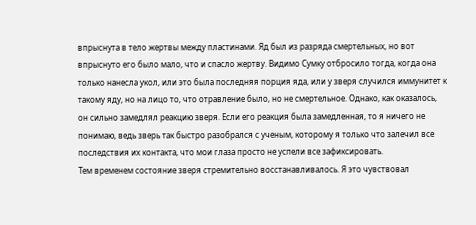впрыснута в тело жертвы между пластинами. Яд был из разряда смертельных, но вот впрыснуто его было мало, что и спасло жертву. Видимо Сумку отбросило тогда, когда она только нанесла укол, или это была последняя порция яда, или у зверя случился иммунитет к такому яду, но на лицо то, что отравление было, но не смертельное. Однако, как оказалось, он сильно замедлял реакцию зверя. Если его реакция была замедленная, то я ничего не понимаю, ведь зверь так быстро разобрался с ученым, которому я только что залечил все последствия их контакта, что мои глаза просто не успели все зафиксировать.
Тем временем состояние зверя стремительно восстанавливалось. Я это чувствовал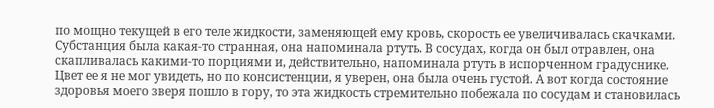по мощно текущей в его теле жидкости, заменяющей ему кровь, скорость ее увеличивалась скачками. Субстанция была какая-то странная, она напоминала ртуть. В сосудах, когда он был отравлен, она скапливалась какими-то порциями и, действительно, напоминала ртуть в испорченном градуснике. Цвет ее я не мог увидеть, но по консистенции, я уверен, она была очень густой. А вот когда состояние здоровья моего зверя пошло в гору, то эта жидкость стремительно побежала по сосудам и становилась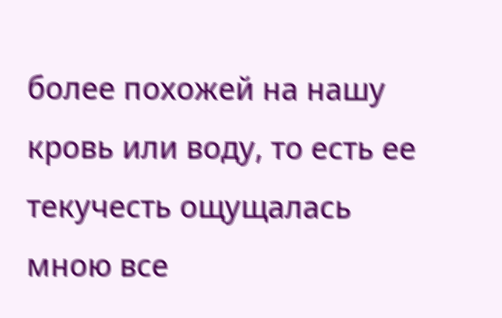более похожей на нашу кровь или воду, то есть ее текучесть ощущалась мною все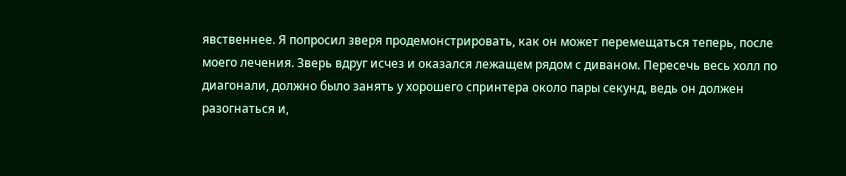явственнее. Я попросил зверя продемонстрировать, как он может перемещаться теперь, после моего лечения. Зверь вдруг исчез и оказался лежащем рядом с диваном. Пересечь весь холл по диагонали, должно было занять у хорошего спринтера около пары секунд, ведь он должен разогнаться и,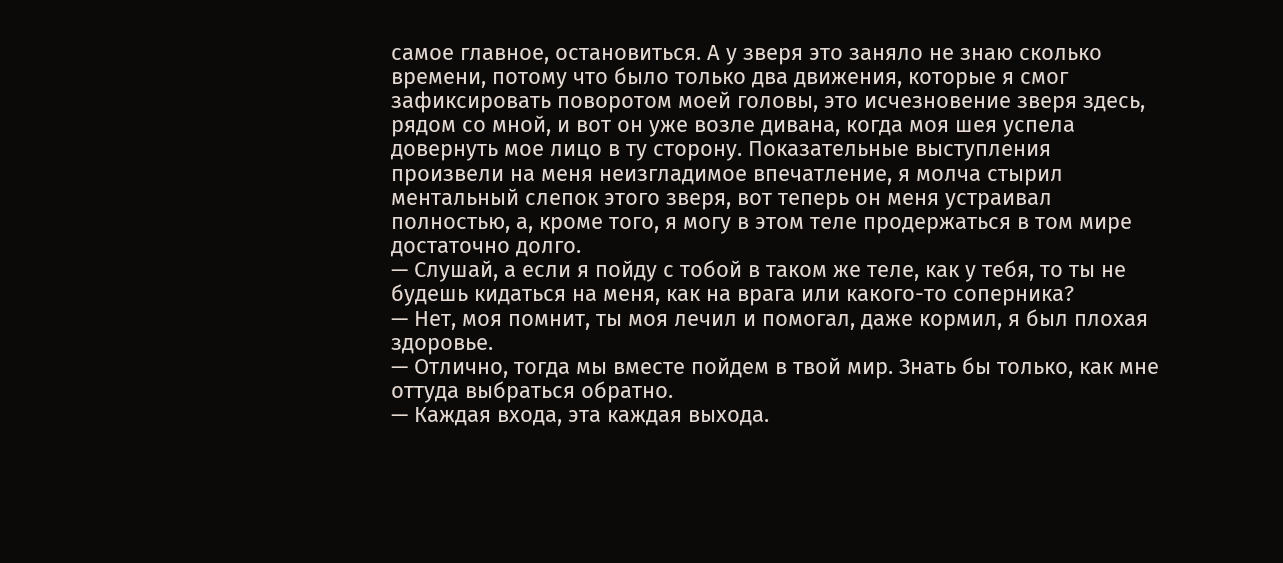самое главное, остановиться. А у зверя это заняло не знаю сколько времени, потому что было только два движения, которые я смог зафиксировать поворотом моей головы, это исчезновение зверя здесь, рядом со мной, и вот он уже возле дивана, когда моя шея успела довернуть мое лицо в ту сторону. Показательные выступления произвели на меня неизгладимое впечатление, я молча стырил ментальный слепок этого зверя, вот теперь он меня устраивал полностью, а, кроме того, я могу в этом теле продержаться в том мире достаточно долго.
— Слушай, а если я пойду с тобой в таком же теле, как у тебя, то ты не будешь кидаться на меня, как на врага или какого-то соперника?
— Нет, моя помнит, ты моя лечил и помогал, даже кормил, я был плохая здоровье.
— Отлично, тогда мы вместе пойдем в твой мир. Знать бы только, как мне оттуда выбраться обратно.
— Каждая входа, эта каждая выхода.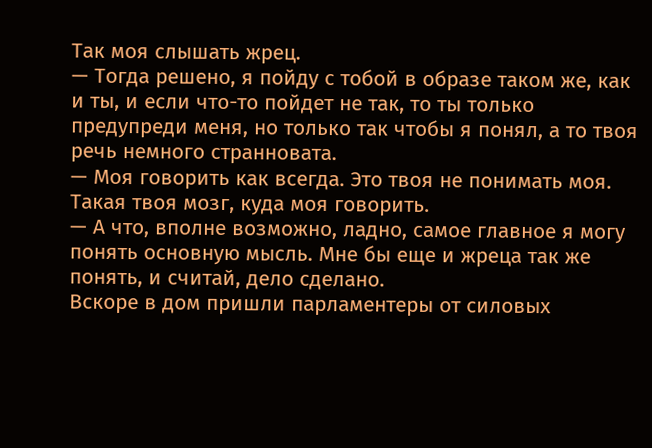Так моя слышать жрец.
— Тогда решено, я пойду с тобой в образе таком же, как и ты, и если что-то пойдет не так, то ты только предупреди меня, но только так чтобы я понял, а то твоя речь немного странновата.
— Моя говорить как всегда. Это твоя не понимать моя. Такая твоя мозг, куда моя говорить.
— А что, вполне возможно, ладно, самое главное я могу понять основную мысль. Мне бы еще и жреца так же понять, и считай, дело сделано.
Вскоре в дом пришли парламентеры от силовых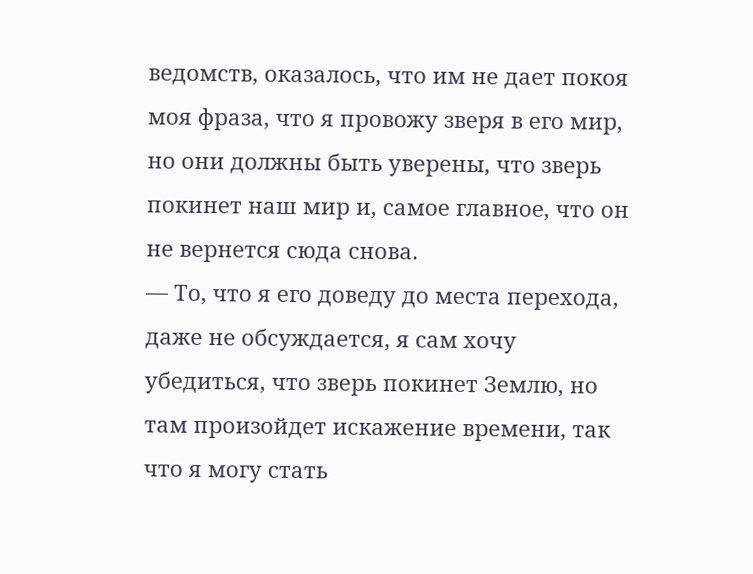ведомств, оказалось, что им не дает покоя моя фраза, что я провожу зверя в его мир, но они должны быть уверены, что зверь покинет наш мир и, самое главное, что он не вернется сюда снова.
— То, что я его доведу до места перехода, даже не обсуждается, я сам хочу убедиться, что зверь покинет Землю, но там произойдет искажение времени, так что я могу стать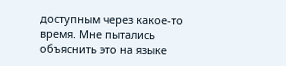доступным через какое-то время. Мне пытались объяснить это на языке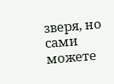зверя, но сами можете